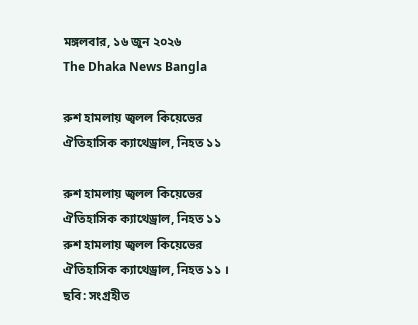মঙ্গলবার, ১৬ জুন ২০২৬
The Dhaka News Bangla

রুশ হামলায় জ্বলল কিয়েভের ঐতিহাসিক ক্যাথেড্রাল, নিহত ১১

রুশ হামলায় জ্বলল কিয়েভের ঐতিহাসিক ক্যাথেড্রাল, নিহত ১১
রুশ হামলায় জ্বলল কিয়েভের ঐতিহাসিক ক্যাথেড্রাল, নিহত ১১ । ছবি: সংগ্রহীত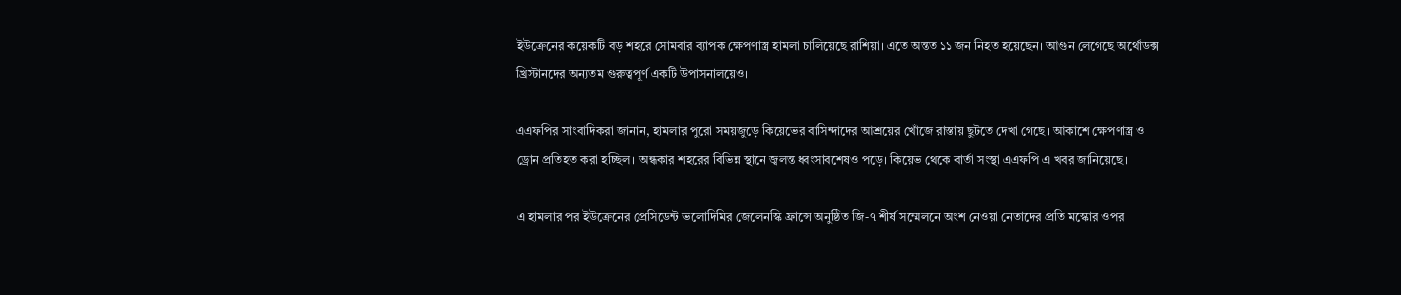ইউক্রেনের কয়েকটি বড় শহরে সোমবার ব্যাপক ক্ষেপণাস্ত্র হামলা চালিয়েছে রাশিয়া। এতে অন্তত ১১ জন নিহত হয়েছেন। আগুন লেগেছে অর্থোডক্স খ্রিস্টানদের অন্যতম গুরুত্বপূর্ণ একটি উপাসনালয়েও।

এএফপির সাংবাদিকরা জানান, হামলার পুরো সময়জুড়ে কিয়েভের বাসিন্দাদের আশ্রয়ের খোঁজে রাস্তায় ছুটতে দেখা গেছে। আকাশে ক্ষেপণাস্ত্র ও ড্রোন প্রতিহত করা হচ্ছিল। অন্ধকার শহরের বিভিন্ন স্থানে জ্বলন্ত ধ্বংসাবশেষও পড়ে। কিয়েভ থেকে বার্তা সংস্থা এএফপি এ খবর জানিয়েছে।

এ হামলার পর ইউক্রেনের প্রেসিডেন্ট ভলোদিমির জেলেনস্কি ফ্রান্সে অনুষ্ঠিত জি-৭ শীর্ষ সম্মেলনে অংশ নেওয়া নেতাদের প্রতি মস্কোর ওপর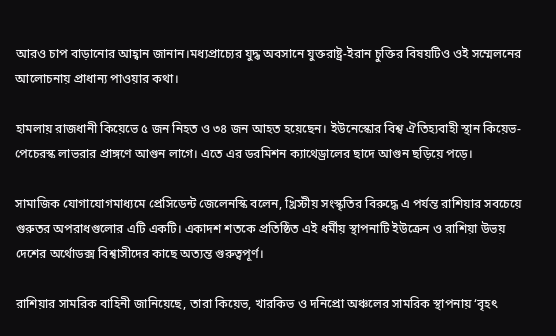আরও চাপ বাড়ানোর আহ্বান জানান।মধ্যপ্রাচ্যের যুদ্ধ অবসানে যুক্তরাষ্ট্র-ইরান চুক্তির বিষয়টিও ওই সম্মেলনের আলোচনায় প্রাধান্য পাওয়ার কথা।

হামলায় রাজধানী কিয়েভে ৫ জন নিহত ও ৩৪ জন আহত হয়েছেন। ইউনেস্কোর বিশ্ব ঐতিহ্যবাহী স্থান কিয়েভ-পেচেরস্ক লাভরার প্রাঙ্গণে আগুন লাগে। এতে এর ডরমিশন ক্যাথেড্রালের ছাদে আগুন ছড়িয়ে পড়ে।

সামাজিক যোগাযোগমাধ্যমে প্রেসিডেন্ট জেলেনস্কি বলেন, খ্রিস্টীয় সংস্কৃতির বিরুদ্ধে এ পর্যন্ত রাশিয়ার সবচেয়ে গুরুতর অপরাধগুলোর এটি একটি। একাদশ শতকে প্রতিষ্ঠিত এই ধর্মীয় স্থাপনাটি ইউক্রেন ও রাশিয়া উভয় দেশের অর্থোডক্স বিশ্বাসীদের কাছে অত্যন্ত গুরুত্বপূর্ণ।

রাশিয়ার সামরিক বাহিনী জানিয়েছে, তারা কিয়েভ, খারকিভ ও দনিপ্রো অঞ্চলের সামরিক স্থাপনায় ‘বৃহৎ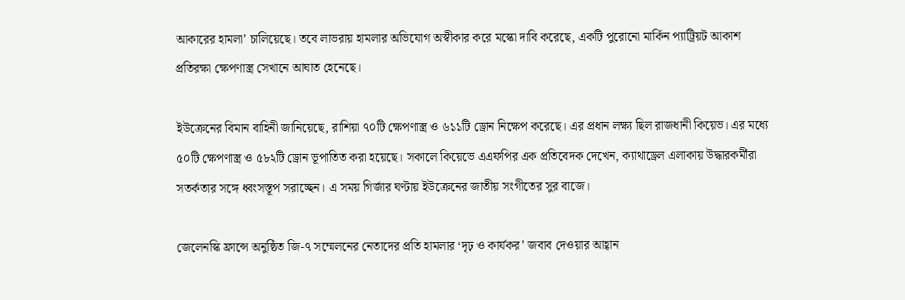আকারের হামলা’ চালিয়েছে। তবে লাভরায় হামলার অভিযোগ অস্বীকার করে মস্কো দাবি করেছে, একটি পুরোনো মার্কিন প্যাট্রিয়ট আকাশ প্রতিরক্ষা ক্ষেপণাস্ত্র সেখানে আঘাত হেনেছে।

ইউক্রেনের বিমান বাহিনী জানিয়েছে, রাশিয়া ৭০টি ক্ষেপণাস্ত্র ও ৬১১টি ড্রোন নিক্ষেপ করেছে। এর প্রধান লক্ষ্য ছিল রাজধানী কিয়েভ। এর মধ্যে ৫০টি ক্ষেপণাস্ত্র ও ৫৮২টি ড্রোন ভূপাতিত করা হয়েছে। সকালে কিয়েভে এএফপির এক প্রতিবেদক দেখেন, ক্যাথাড্রেল এলাকায় উদ্ধারকর্মীরা সতর্কতার সঙ্গে ধ্বংসস্তূপ সরাচ্ছেন। এ সময় গির্জার ঘণ্টায় ইউক্রেনের জাতীয় সংগীতের সুর বাজে।

জেলেনস্কি ফ্রান্সে অনুষ্ঠিত জি-৭ সম্মেলনের নেতাদের প্রতি হামলার ‘দৃঢ় ও কার্যকর’ জবাব দেওয়ার আহ্বান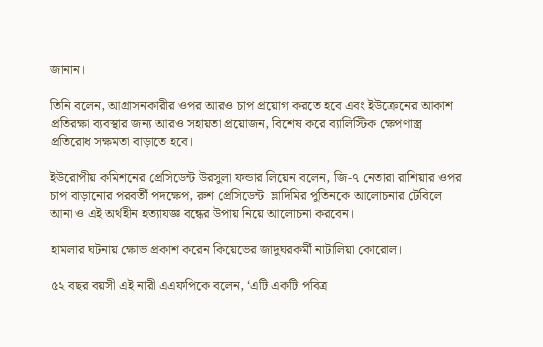জানান।

তিনি বলেন, আগ্রাসনকারীর ওপর আরও চাপ প্রয়োগ করতে হবে এবং ইউক্রেনের আকাশ প্রতিরক্ষা ব্যবস্থার জন্য আরও সহায়তা প্রয়োজন, বিশেষ করে ব্যালিস্টিক ক্ষেপণাস্ত্র প্রতিরোধ সক্ষমতা বাড়াতে হবে।

ইউরোপীয় কমিশনের প্রেসিডেন্ট উরসুলা ফন্ডার লিয়েন বলেন, জি-৭ নেতারা রাশিয়ার ওপর চাপ বাড়ানোর পরবর্তী পদক্ষেপ, রুশ প্রেসিডেন্ট  ভ্লাদিমির পুতিনকে আলোচনার টেবিলে আনা ও এই অর্থহীন হত্যাযজ্ঞ বন্ধের উপায় নিয়ে আলোচনা করবেন।

হামলার ঘটনায় ক্ষোভ প্রকাশ করেন কিয়েভের জাদুঘরকর্মী নাটালিয়া কোরোল।

৫২ বছর বয়সী এই নারী এএফপিকে বলেন, ‘এটি একটি পবিত্র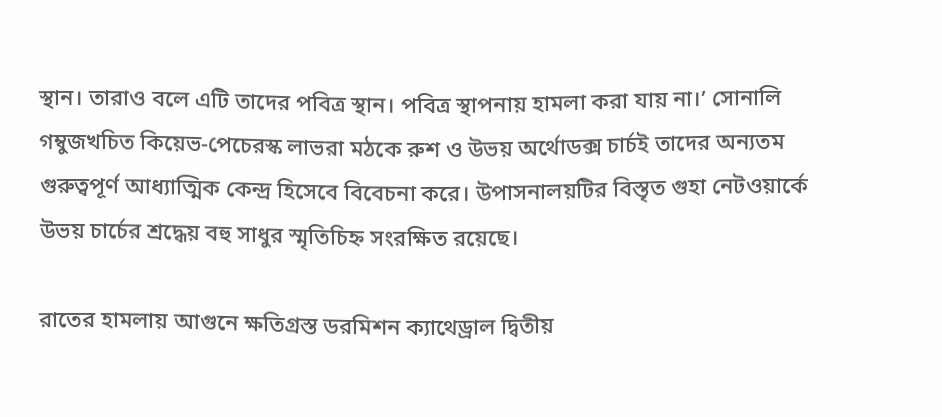স্থান। তারাও বলে এটি তাদের পবিত্র স্থান। পবিত্র স্থাপনায় হামলা করা যায় না।’ সোনালি গম্বুজখচিত কিয়েভ-পেচেরস্ক লাভরা মঠকে রুশ ও উভয় অর্থোডক্স চার্চই তাদের অন্যতম গুরুত্বপূর্ণ আধ্যাত্মিক কেন্দ্র হিসেবে বিবেচনা করে। উপাসনালয়টির বিস্তৃত গুহা নেটওয়ার্কে উভয় চার্চের শ্রদ্ধেয় বহু সাধুর স্মৃতিচিহ্ন সংরক্ষিত রয়েছে।

রাতের হামলায় আগুনে ক্ষতিগ্রস্ত ডরমিশন ক্যাথেড্রাল দ্বিতীয়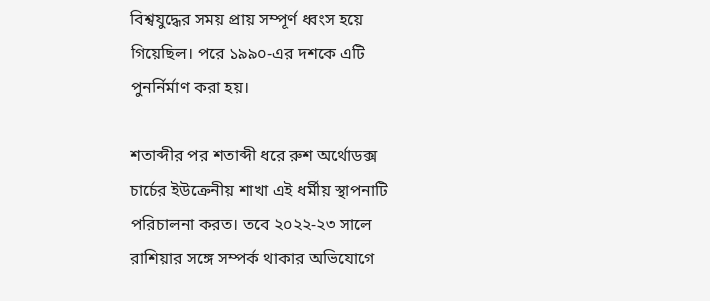বিশ্বযুদ্ধের সময় প্রায় সম্পূর্ণ ধ্বংস হয়ে গিয়েছিল। পরে ১৯৯০-এর দশকে এটি পুনর্নির্মাণ করা হয়।

শতাব্দীর পর শতাব্দী ধরে রুশ অর্থোডক্স চার্চের ইউক্রেনীয় শাখা এই ধর্মীয় স্থাপনাটি পরিচালনা করত। তবে ২০২২-২৩ সালে রাশিয়ার সঙ্গে সম্পর্ক থাকার অভিযোগে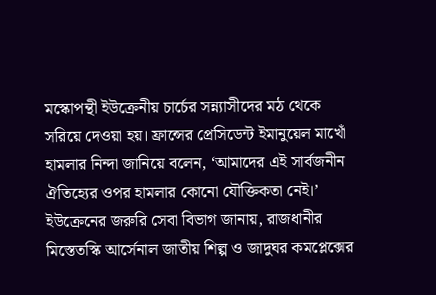মস্কোপন্থী ইউক্রেনীয় চার্চের সন্ন্যাসীদের মঠ থেকে সরিয়ে দেওয়া হয়। ফ্রান্সের প্রেসিডেন্ট ইমানুয়েল মাখোঁ হামলার নিন্দা জানিয়ে বলেন, ‘আমাদের এই সার্বজনীন ঐতিহ্যের ওপর হামলার কোনো যৌক্তিকতা নেই।’ ইউক্রেনের জরুরি সেবা বিভাগ জানায়, রাজধানীর মিস্তেতস্কি আর্সেনাল জাতীয় শিল্প ও জাদুঘর কমপ্লেক্সের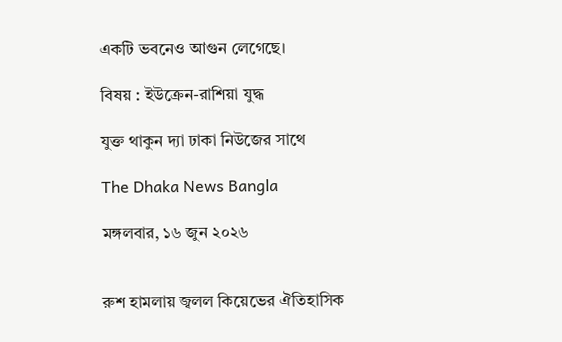একটি ভবনেও আগুন লেগেছে।

বিষয় : ইউক্রেন-রাশিয়া যুদ্ধ

যুক্ত থাকুন দ্যা ঢাকা নিউজের সাথে

The Dhaka News Bangla

মঙ্গলবার, ১৬ জুন ২০২৬


রুশ হামলায় জ্বলল কিয়েভের ঐতিহাসিক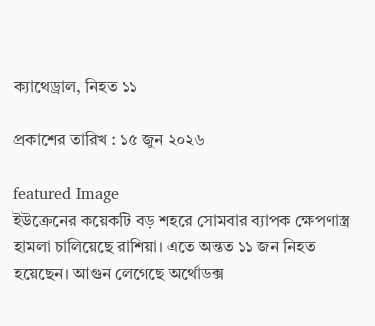ক্যাথেড্রাল, নিহত ১১

প্রকাশের তারিখ : ১৫ জুন ২০২৬

featured Image
ইউক্রেনের কয়েকটি বড় শহরে সোমবার ব্যাপক ক্ষেপণাস্ত্র হামলা চালিয়েছে রাশিয়া। এতে অন্তত ১১ জন নিহত হয়েছেন। আগুন লেগেছে অর্থোডক্স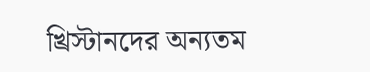খ্রিস্টানদের অন্যতম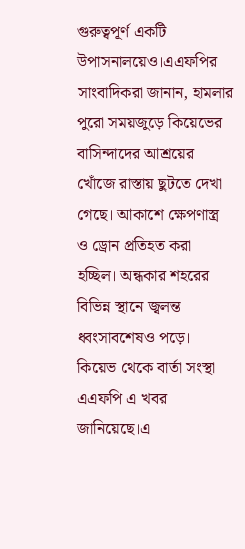গুরুত্বপূর্ণ একটি উপাসনালয়েও।এএফপির সাংবাদিকরা জানান, হামলার পুরো সময়জুড়ে কিয়েভের বাসিন্দাদের আশ্রয়ের খোঁজে রাস্তায় ছুটতে দেখা গেছে। আকাশে ক্ষেপণাস্ত্র ও ড্রোন প্রতিহত করা হচ্ছিল। অন্ধকার শহরের বিভিন্ন স্থানে জ্বলন্ত ধ্বংসাবশেষও পড়ে। কিয়েভ থেকে বার্তা সংস্থা এএফপি এ খবর জানিয়েছে।এ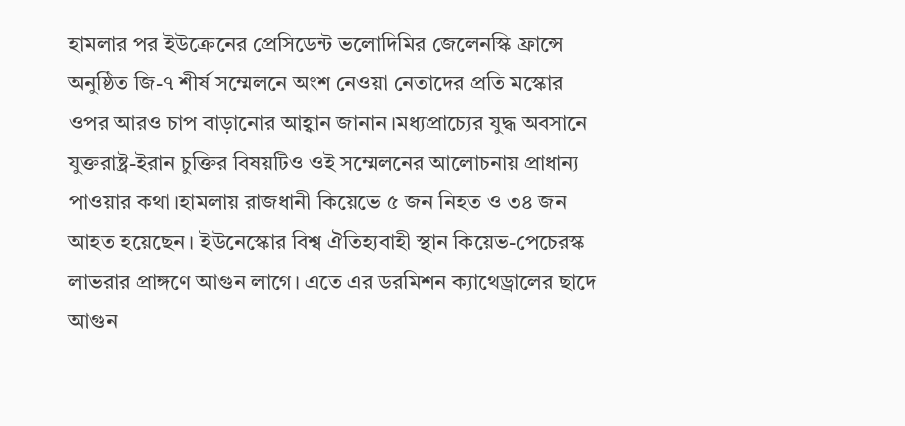হামলার পর ইউক্রেনের প্রেসিডেন্ট ভলোদিমির জেলেনস্কি ফ্রান্সে অনুষ্ঠিত জি-৭ শীর্ষ সম্মেলনে অংশ নেওয়া নেতাদের প্রতি মস্কোর ওপর আরও চাপ বাড়ানোর আহ্বান জানান।মধ্যপ্রাচ্যের যুদ্ধ অবসানে যুক্তরাষ্ট্র-ইরান চুক্তির বিষয়টিও ওই সম্মেলনের আলোচনায় প্রাধান্য পাওয়ার কথা।হামলায় রাজধানী কিয়েভে ৫ জন নিহত ও ৩৪ জন আহত হয়েছেন। ইউনেস্কোর বিশ্ব ঐতিহ্যবাহী স্থান কিয়েভ-পেচেরস্ক লাভরার প্রাঙ্গণে আগুন লাগে। এতে এর ডরমিশন ক্যাথেড্রালের ছাদে আগুন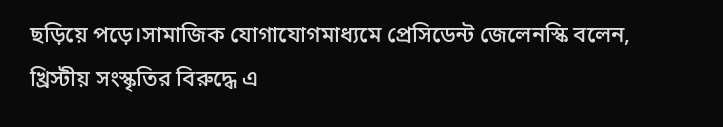ছড়িয়ে পড়ে।সামাজিক যোগাযোগমাধ্যমে প্রেসিডেন্ট জেলেনস্কি বলেন, খ্রিস্টীয় সংস্কৃতির বিরুদ্ধে এ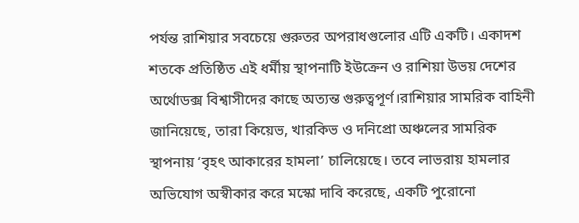পর্যন্ত রাশিয়ার সবচেয়ে গুরুতর অপরাধগুলোর এটি একটি। একাদশ শতকে প্রতিষ্ঠিত এই ধর্মীয় স্থাপনাটি ইউক্রেন ও রাশিয়া উভয় দেশের অর্থোডক্স বিশ্বাসীদের কাছে অত্যন্ত গুরুত্বপূর্ণ।রাশিয়ার সামরিক বাহিনী জানিয়েছে, তারা কিয়েভ, খারকিভ ও দনিপ্রো অঞ্চলের সামরিক স্থাপনায় ‘বৃহৎ আকারের হামলা’ চালিয়েছে। তবে লাভরায় হামলার অভিযোগ অস্বীকার করে মস্কো দাবি করেছে, একটি পুরোনো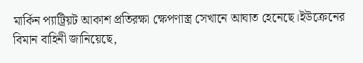মার্কিন প্যাট্রিয়ট আকাশ প্রতিরক্ষা ক্ষেপণাস্ত্র সেখানে আঘাত হেনেছে।ইউক্রেনের বিমান বাহিনী জানিয়েছে,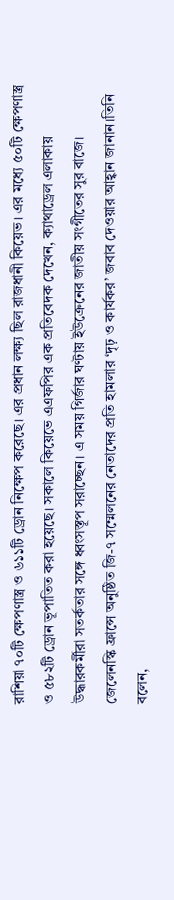রাশিয়া ৭০টি ক্ষেপণাস্ত্র ও ৬১১টি ড্রোন নিক্ষেপ করেছে। এর প্রধান লক্ষ্য ছিল রাজধানী কিয়েভ। এর মধ্যে ৫০টি ক্ষেপণাস্ত্র ও ৫৮২টি ড্রোন ভূপাতিত করা হয়েছে। সকালে কিয়েভে এএফপির এক প্রতিবেদক দেখেন, ক্যাথাড্রেল এলাকায় উদ্ধারকর্মীরা সতর্কতার সঙ্গে ধ্বংসস্তূপ সরাচ্ছেন। এ সময় গির্জার ঘণ্টায় ইউক্রেনের জাতীয় সংগীতের সুর বাজে। জেলেনস্কি ফ্রান্সে অনুষ্ঠিত জি-৭ সম্মেলনের নেতাদের প্রতি হামলার ‘দৃঢ় ও কার্যকর’ জবাব দেওয়ার আহ্বান জানান।তিনি বলেন,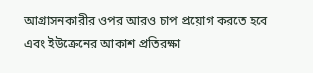আগ্রাসনকারীর ওপর আরও চাপ প্রয়োগ করতে হবে এবং ইউক্রেনের আকাশ প্রতিরক্ষা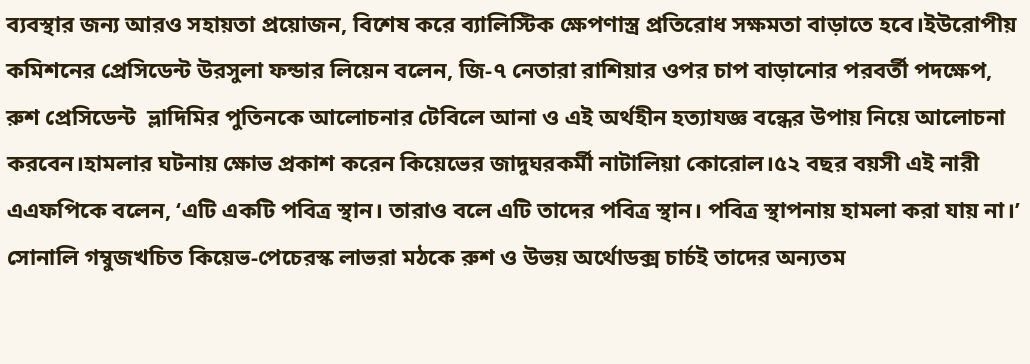ব্যবস্থার জন্য আরও সহায়তা প্রয়োজন, বিশেষ করে ব্যালিস্টিক ক্ষেপণাস্ত্র প্রতিরোধ সক্ষমতা বাড়াতে হবে।ইউরোপীয় কমিশনের প্রেসিডেন্ট উরসুলা ফন্ডার লিয়েন বলেন, জি-৭ নেতারা রাশিয়ার ওপর চাপ বাড়ানোর পরবর্তী পদক্ষেপ, রুশ প্রেসিডেন্ট  ভ্লাদিমির পুতিনকে আলোচনার টেবিলে আনা ও এই অর্থহীন হত্যাযজ্ঞ বন্ধের উপায় নিয়ে আলোচনা করবেন।হামলার ঘটনায় ক্ষোভ প্রকাশ করেন কিয়েভের জাদুঘরকর্মী নাটালিয়া কোরোল।৫২ বছর বয়সী এই নারী এএফপিকে বলেন, ‘এটি একটি পবিত্র স্থান। তারাও বলে এটি তাদের পবিত্র স্থান। পবিত্র স্থাপনায় হামলা করা যায় না।’ সোনালি গম্বুজখচিত কিয়েভ-পেচেরস্ক লাভরা মঠকে রুশ ও উভয় অর্থোডক্স চার্চই তাদের অন্যতম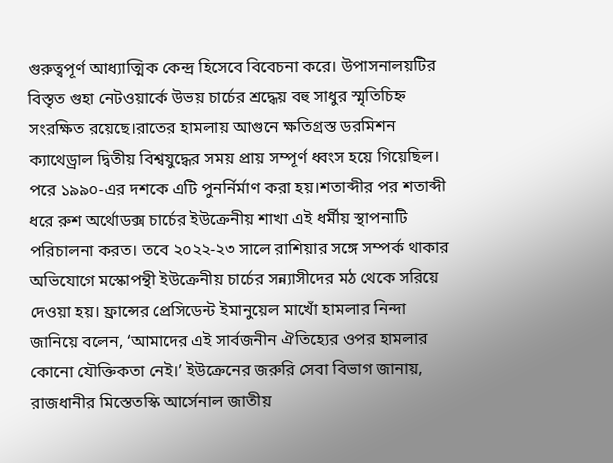গুরুত্বপূর্ণ আধ্যাত্মিক কেন্দ্র হিসেবে বিবেচনা করে। উপাসনালয়টির বিস্তৃত গুহা নেটওয়ার্কে উভয় চার্চের শ্রদ্ধেয় বহু সাধুর স্মৃতিচিহ্ন সংরক্ষিত রয়েছে।রাতের হামলায় আগুনে ক্ষতিগ্রস্ত ডরমিশন ক্যাথেড্রাল দ্বিতীয় বিশ্বযুদ্ধের সময় প্রায় সম্পূর্ণ ধ্বংস হয়ে গিয়েছিল। পরে ১৯৯০-এর দশকে এটি পুনর্নির্মাণ করা হয়।শতাব্দীর পর শতাব্দী ধরে রুশ অর্থোডক্স চার্চের ইউক্রেনীয় শাখা এই ধর্মীয় স্থাপনাটি পরিচালনা করত। তবে ২০২২-২৩ সালে রাশিয়ার সঙ্গে সম্পর্ক থাকার অভিযোগে মস্কোপন্থী ইউক্রেনীয় চার্চের সন্ন্যাসীদের মঠ থেকে সরিয়ে দেওয়া হয়। ফ্রান্সের প্রেসিডেন্ট ইমানুয়েল মাখোঁ হামলার নিন্দা জানিয়ে বলেন, ‘আমাদের এই সার্বজনীন ঐতিহ্যের ওপর হামলার কোনো যৌক্তিকতা নেই।’ ইউক্রেনের জরুরি সেবা বিভাগ জানায়, রাজধানীর মিস্তেতস্কি আর্সেনাল জাতীয়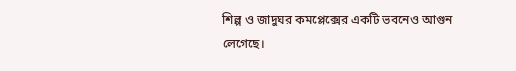শিল্প ও জাদুঘর কমপ্লেক্সের একটি ভবনেও আগুন লেগেছে।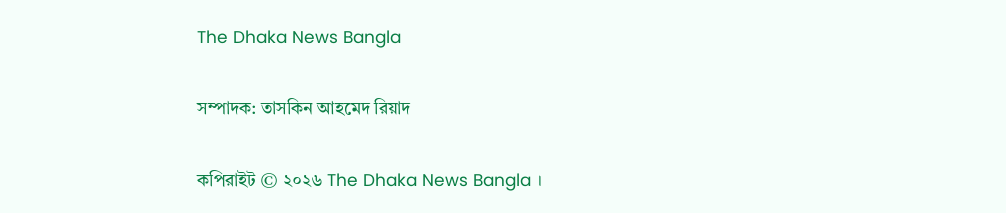The Dhaka News Bangla

সম্পাদক: তাসকিন আহমেদ রিয়াদ

কপিরাইট © ২০২৬ The Dhaka News Bangla ।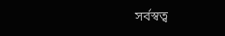সর্বস্বত্ব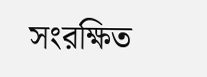সংরক্ষিত